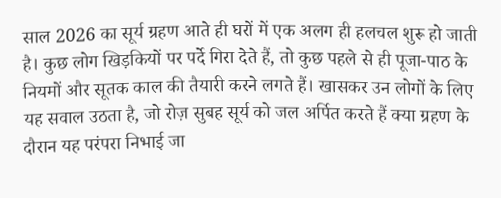साल 2026 का सूर्य ग्रहण आते ही घरों में एक अलग ही हलचल शुरू हो जाती है। कुछ लोग खिड़कियों पर पर्दे गिरा देते हैं, तो कुछ पहले से ही पूजा-पाठ के नियमों और सूतक काल की तैयारी करने लगते हैं। खासकर उन लोगों के लिए यह सवाल उठता है, जो रोज़ सुबह सूर्य को जल अर्पित करते हैं क्या ग्रहण के दौरान यह परंपरा निभाई जा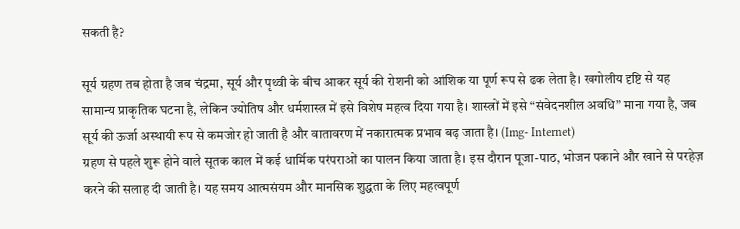सकती है?

सूर्य ग्रहण तब होता है जब चंद्रमा, सूर्य और पृथ्वी के बीच आकर सूर्य की रोशनी को आंशिक या पूर्ण रूप से ढक लेता है। खगोलीय दृष्टि से यह सामान्य प्राकृतिक घटना है, लेकिन ज्योतिष और धर्मशास्त्र में इसे विशेष महत्व दिया गया है। शास्त्रों में इसे “संवेदनशील अवधि” माना गया है, जब सूर्य की ऊर्जा अस्थायी रूप से कमजोर हो जाती है और वातावरण में नकारात्मक प्रभाव बढ़ जाता है। (Img- Internet)
ग्रहण से पहले शुरू होने वाले सूतक काल में कई धार्मिक परंपराओं का पालन किया जाता है। इस दौरान पूजा-पाठ, भोजन पकाने और खाने से परहेज़ करने की सलाह दी जाती है। यह समय आत्मसंयम और मानसिक शुद्धता के लिए महत्वपूर्ण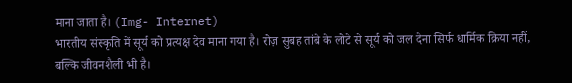माना जाता है। (Img- Internet)
भारतीय संस्कृति में सूर्य को प्रत्यक्ष देव माना गया है। रोज़ सुबह तांबे के लोटे से सूर्य को जल देना सिर्फ धार्मिक क्रिया नहीं, बल्कि जीवनशैली भी है।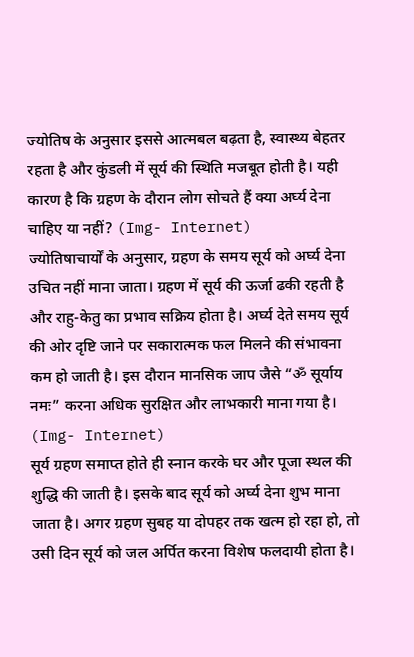ज्योतिष के अनुसार इससे आत्मबल बढ़ता है, स्वास्थ्य बेहतर रहता है और कुंडली में सूर्य की स्थिति मजबूत होती है। यही कारण है कि ग्रहण के दौरान लोग सोचते हैं क्या अर्घ्य देना चाहिए या नहीं? (Img- Internet)
ज्योतिषाचार्यों के अनुसार, ग्रहण के समय सूर्य को अर्घ्य देना उचित नहीं माना जाता। ग्रहण में सूर्य की ऊर्जा ढकी रहती है और राहु-केतु का प्रभाव सक्रिय होता है। अर्घ्य देते समय सूर्य की ओर दृष्टि जाने पर सकारात्मक फल मिलने की संभावना कम हो जाती है। इस दौरान मानसिक जाप जैसे “ॐ सूर्याय नमः” करना अधिक सुरक्षित और लाभकारी माना गया है। (Img- Internet)
सूर्य ग्रहण समाप्त होते ही स्नान करके घर और पूजा स्थल की शुद्धि की जाती है। इसके बाद सूर्य को अर्घ्य देना शुभ माना जाता है। अगर ग्रहण सुबह या दोपहर तक खत्म हो रहा हो, तो उसी दिन सूर्य को जल अर्पित करना विशेष फलदायी होता है।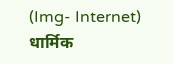(Img- Internet)
धार्मिक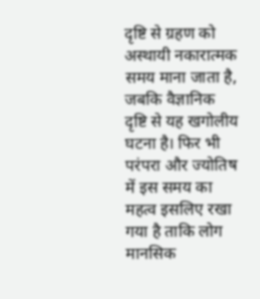दृष्टि से ग्रहण को अस्थायी नकारात्मक समय माना जाता है, जबकि वैज्ञानिक दृष्टि से यह खगोलीय घटना है। फिर भी परंपरा और ज्योतिष में इस समय का महत्व इसलिए रखा गया है ताकि लोग मानसिक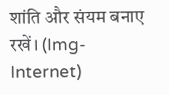शांति और संयम बनाए रखें। (Img- Internet)